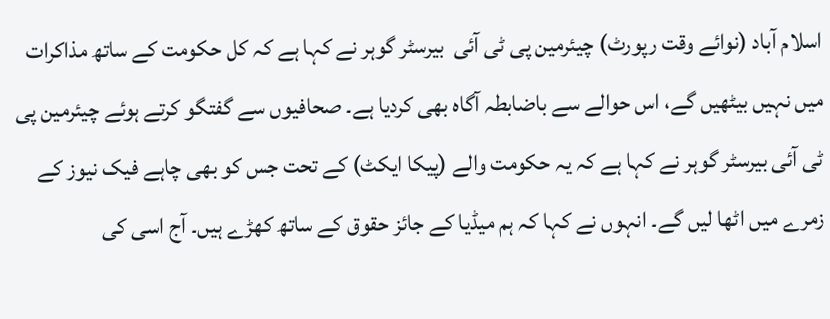اسلام آباد (نوائے وقت رپورٹ) چیئرمین پی ٹی آئی  بیرسٹر گوہر نے کہا ہے کہ کل حکومت کے ساتھ مذاکرات میں نہیں بیٹھیں گے، اس حوالے سے باضابطہ آگاہ بھی کردیا ہے۔ صحافیوں سے گفتگو کرتے ہوئے چیئرمین پی ٹی آئی بیرسٹر گوہر نے کہا ہے کہ یہ حکومت والے (پیکا ایکٹ) کے تحت جس کو بھی چاہے فیک نیوز کے زمرے میں اٹھا لیں گے۔ انہوں نے کہا کہ ہم میڈیا کے جائز حقوق کے ساتھ کھڑے ہیں۔ آج اسی کی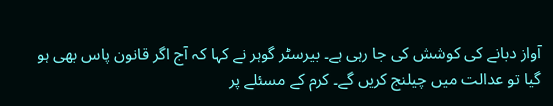آواز دبانے کی کوشش کی جا رہی ہے۔ بیرسٹر گوہر نے کہا کہ آج اگر قانون پاس بھی ہو گیا تو عدالت میں چیلنج کریں گے۔ کرم کے مسئلے پر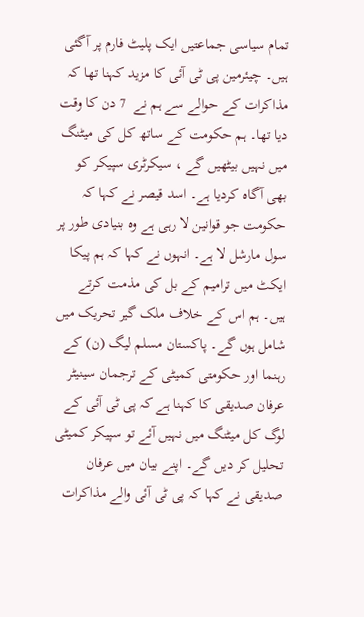تمام سیاسی جماعتیں ایک پلیٹ فارم پر آگئی ہیں۔ چیئرمین پی ٹی آئی کا مزید کہنا تھا کہ مذاکرات کے حوالے سے ہم نے  7 دن کا وقت دیا تھا۔ ہم حکومت کے ساتھ کل کی میٹنگ میں نہیں بیٹھیں گے ، سیکرٹری سپیکر کو بھی آگاہ کردیا ہے۔ اسد قیصر نے کہا کہ حکومت جو قوانین لا رہی ہے وہ بنیادی طور پر سول مارشل لا ہے۔ انہوں نے کہا کہ ہم پیکا ایکٹ میں ترامیم کے بل کی مذمت کرتے ہیں۔ ہم اس کے خلاف ملک گیر تحریک میں شامل ہوں گے۔ پاکستان مسلم لیگ (ن) کے رہنما اور حکومتی کمیٹی کے ترجمان سینیٹر عرفان صدیقی کا کہنا ہے کہ پی ٹی آئی کے لوگ کل میٹنگ میں نہیں آئے تو سپیکر کمیٹی تحلیل کر دیں گے۔ اپنے بیان میں عرفان صدیقی نے کہا کہ پی ٹی آئی والے مذاکرات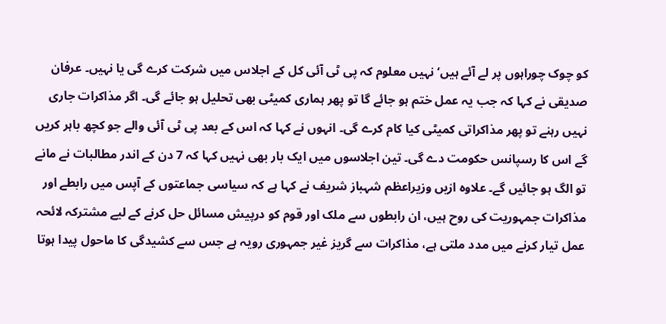کو چوک چوراہوں پر لے آئے ہیں‘ نہیں معلوم کہ پی ٹی آئی کل کے اجلاس میں شرکت کرے گی یا نہیں۔ عرفان صدیقی نے کہا کہ جب یہ عمل ختم ہو جائے گا تو پھر ہماری کمیٹی بھی تحلیل ہو جائے گی۔ اگر مذاکرات جاری نہیں رہنے تو پھر مذاکراتی کمیٹی کیا کام کرے گی۔ انہوں نے کہا کہ اس کے بعد پی ٹی آئی والے جو کچھ باہر کریں گے اس کا رسپانس حکومت دے گی۔ تین اجلاسوں میں ایک بار بھی نہیں کہا کہ 7 دن کے اندر مطالبات نے مانے تو الگ ہو جائیں گے۔ علاوہ ازیں وزیراعظم شہباز شریف نے کہا ہے کہ سیاسی جماعتوں کے آپس میں رابطے اور مذاکرات جمہوریت کی روح ہیں، ان رابطوں سے ملک اور قوم کو درپیش مسائل حل کرنے کے لیے مشترکہ لائحہ عمل تیار کرنے میں مدد ملتی ہے، مذاکرات سے گریز غیر جمہوری رویہ ہے جس سے کشیدگی کا ماحول پیدا ہوتا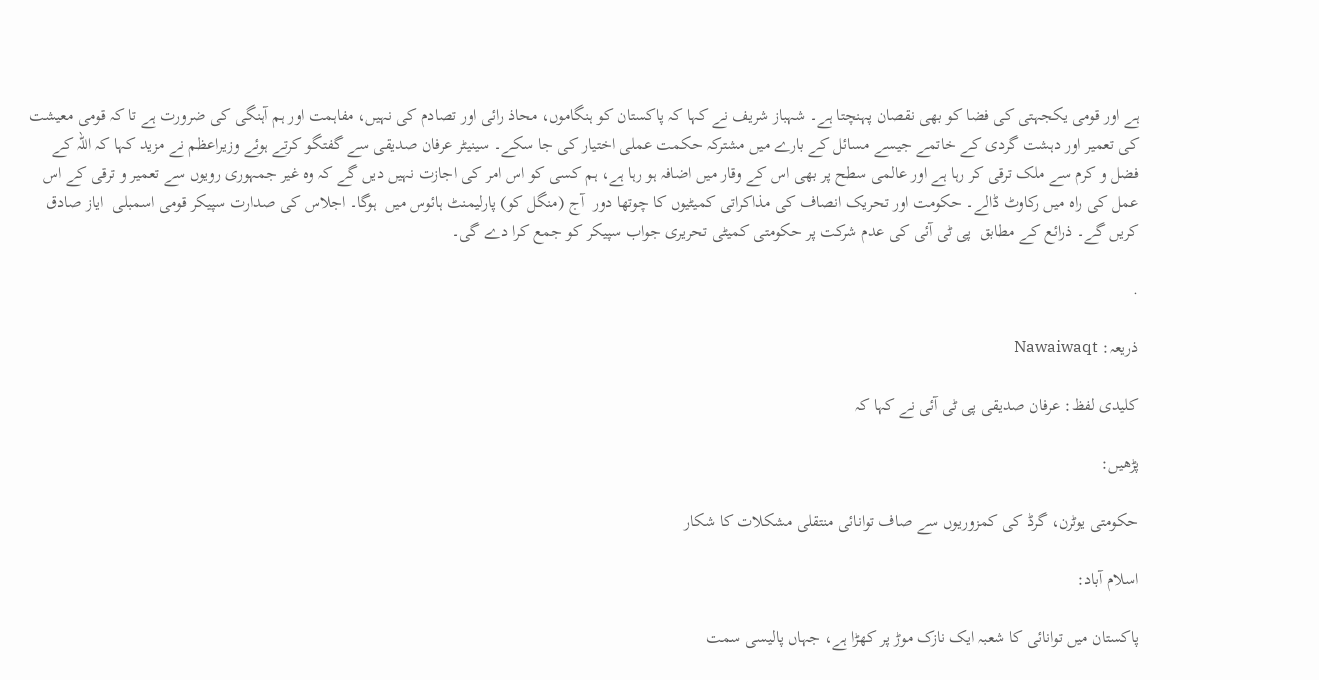ہے اور قومی یکجہتی کی فضا کو بھی نقصان پہنچتا ہے۔ شہباز شریف نے کہا کہ پاکستان کو ہنگاموں، محاذ رائی اور تصادم کی نہیں، مفاہمت اور ہم آہنگی کی ضرورت ہے تا کہ قومی معیشت کی تعمیر اور دہشت گردی کے خاتمے جیسے مسائل کے بارے میں مشترکہ حکمت عملی اختیار کی جا سکے۔ سینیٹر عرفان صدیقی سے گفتگو کرتے ہوئے وزیراعظم نے مزید کہا کہ اللہ کے فضل و کرم سے ملک ترقی کر رہا ہے اور عالمی سطح پر بھی اس کے وقار میں اضافہ ہو رہا ہے، ہم کسی کو اس امر کی اجازت نہیں دیں گے کہ وہ غیر جمہوری رویوں سے تعمیر و ترقی کے اس عمل کی راہ میں رکاوٹ ڈالے۔ حکومت اور تحریک انصاف کی مذاکراتی کمیٹیوں کا چوتھا دور  آج (منگل کو) پارلیمنٹ ہائوس میں  ہوگا۔ اجلاس کی صدارت سپیکر قومی اسمبلی  ایاز صادق کریں گے۔ ذرائع کے مطابق  پی ٹی آئی کی عدم شرکت پر حکومتی کمیٹی تحریری جواب سپیکر کو جمع کرا دے گی۔

.

ذریعہ: Nawaiwaqt

کلیدی لفظ: عرفان صدیقی پی ٹی آئی نے کہا کہ

پڑھیں:

حکومتی یوٹرن، گرڈ کی کمزوریوں سے صاف توانائی منتقلی مشکلات کا شکار

اسلام آباد:

پاکستان میں توانائی کا شعبہ ایک نازک موڑ پر کھڑا ہے، جہاں پالیسی سمت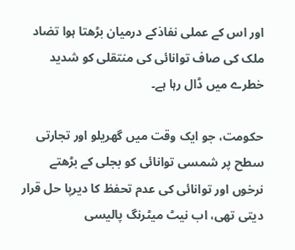اور اس کے عملی نفاذکے درمیان بڑھتا ہوا تضاد ملک کی صاف توانائی کی منتقلی کو شدید خطرے میں ڈال رہا ہے۔

حکومت، جو ایک وقت میں گھریلو اور تجارتی سطح پر شمسی توانائی کو بجلی کے بڑھتے نرخوں اور توانائی کی عدم تحفظ کا دیرپا حل قرار دیتی تھی، اب نیٹ میٹرنگ پالیسی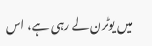میں یوٹرن لے رہی ہے، اس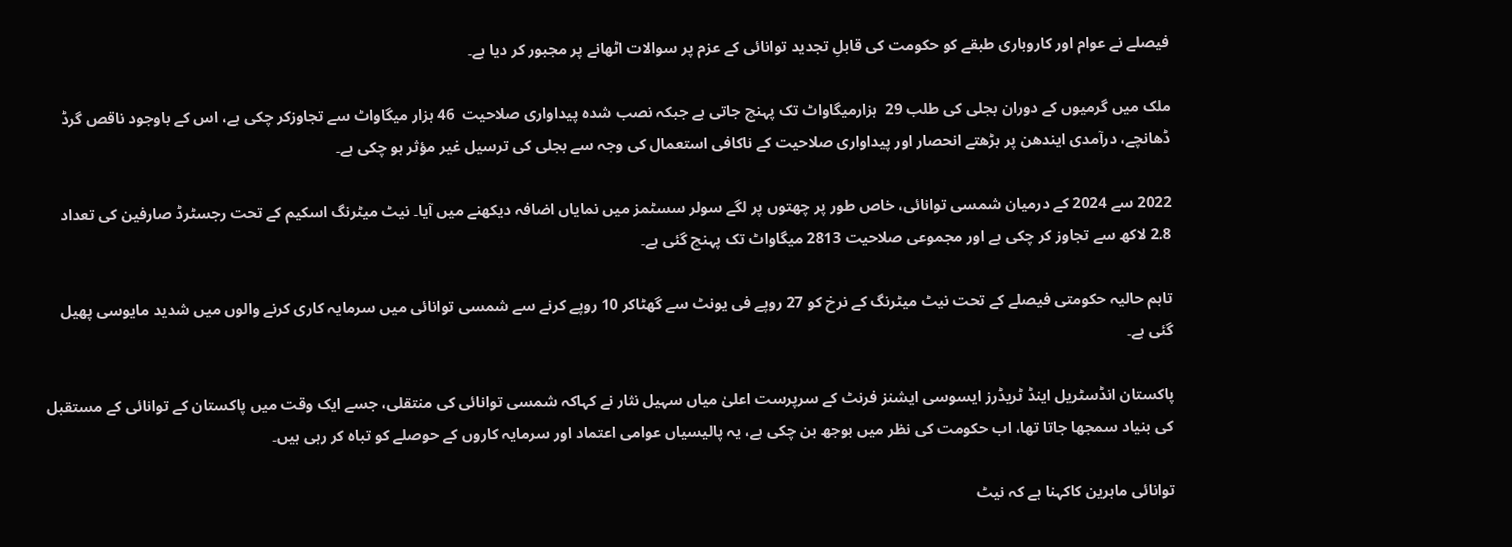فیصلے نے عوام اور کاروباری طبقے کو حکومت کی قابلِ تجدید توانائی کے عزم پر سوالات اٹھانے پر مجبور کر دیا ہے۔

ملک میں گرمیوں کے دوران بجلی کی طلب 29  ہزارمیگاواٹ تک پہنچ جاتی ہے جبکہ نصب شدہ پیداواری صلاحیت  46 ہزار میگاواٹ سے تجاوزکر چکی ہے، اس کے باوجود ناقص گرڈ ڈھانچے، درآمدی ایندھن پر بڑھتے انحصار اور پیداواری صلاحیت کے ناکافی استعمال کی وجہ سے بجلی کی ترسیل غیر مؤثر ہو چکی ہے۔

2022 سے 2024 کے درمیان شمسی توانائی، خاص طور پر چھتوں پر لگے سولر سسٹمز میں نمایاں اضافہ دیکھنے میں آیا۔ نیٹ میٹرنگ اسکیم کے تحت رجسٹرڈ صارفین کی تعداد 2.8 لاکھ سے تجاوز کر چکی ہے اور مجموعی صلاحیت 2813 میگاواٹ تک پہنچ گئی ہے۔

تاہم حالیہ حکومتی فیصلے کے تحت نیٹ میٹرنگ کے نرخ کو 27 روپے فی یونٹ سے گھٹاکر 10 روپے کرنے سے شمسی توانائی میں سرمایہ کاری کرنے والوں میں شدید مایوسی پھیل گئی ہے۔

پاکستان انڈسٹریل اینڈ ٹریڈرز ایسوسی ایشنز فرنٹ کے سرپرست اعلیٰ میاں سہیل نثار نے کہاکہ شمسی توانائی کی منتقلی، جسے ایک وقت میں پاکستان کے توانائی کے مستقبل کی بنیاد سمجھا جاتا تھا، اب حکومت کی نظر میں بوجھ بن چکی ہے، یہ پالیسیاں عوامی اعتماد اور سرمایہ کاروں کے حوصلے کو تباہ کر رہی ہیں۔

توانائی ماہرین کاکہنا ہے کہ نیٹ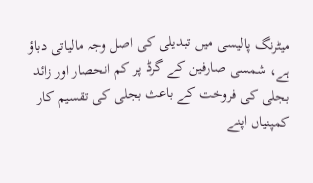میٹرنگ پالیسی میں تبدیلی کی اصل وجہ مالیاتی دباؤ ہے، شمسی صارفین کے گرڈ پر کم انحصار اور زائد بجلی کی فروخت کے باعث بجلی کی تقسیم کار کمپنیاں اپنے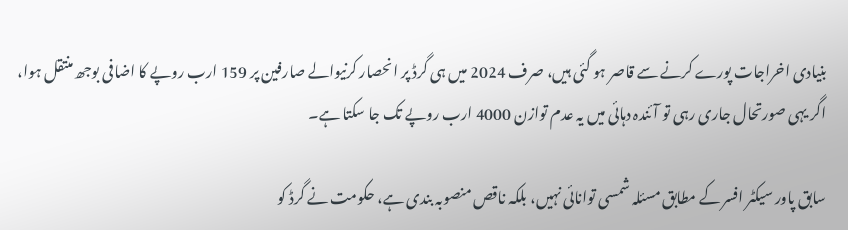بنیادی اخراجات پورے کرنے سے قاصر ہو گئی ہیں، صرف 2024 میں ہی گرڈ پر انحصار کرنیوالے صارفین پر 159 ارب روپے کا اضافی بوجھ منتقل ہوا، اگر یہی صورتحال جاری رہی تو آئندہ دہائی میں یہ عدم توازن 4000 ارب روپے تک جا سکتا ہے۔

سابق پاور سیکٹر افسر کے مطابق مسئلہ شمسی توانائی نہیں، بلکہ ناقص منصوبہ بندی ہے، حکومت نے گرڈ کو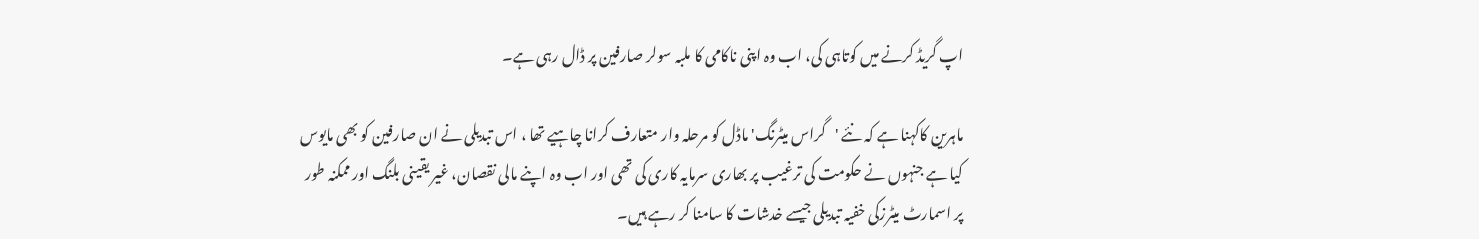اپ گریڈ کرنے میں کوتاہی کی، اب وہ اپنی ناکامی کا ملبہ سولر صارفین پر ڈال رہی ہے۔

ماہرین کاکہنا ہے کہ نئے 'گراس میٹرنگ' ماڈل کو مرحلہ وار متعارف کرانا چاہیے تھا ، اس تبدیلی نے ان صارفین کو بھی مایوس کیا ہے جنہوں نے حکومت کی ترغیب پر بھاری سرمایہ کاری کی تھی اور اب وہ اپنے مالی نقصان، غیر یقینی بلنگ اور ممکنہ طور پر اسمارٹ میٹرزکی خفیہ تبدیلی جیسے خدشات کا سامنا کر رہے ہیں۔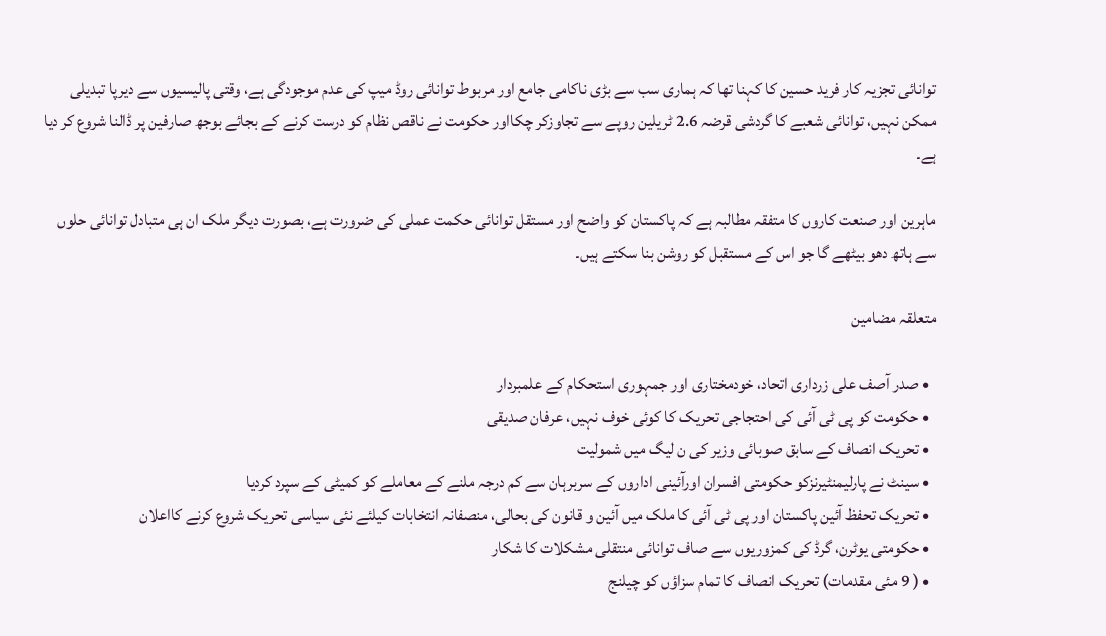توانائی تجزیہ کار فرید حسین کا کہنا تھا کہ ہماری سب سے بڑی ناکامی جامع اور مربوط توانائی روڈ میپ کی عدم موجودگی ہے، وقتی پالیسیوں سے دیرپا تبدیلی ممکن نہیں، توانائی شعبے کا گردشی قرضہ 2.6 ٹریلین روپے سے تجاوزکر چکااور حکومت نے ناقص نظام کو درست کرنے کے بجائے بوجھ صارفین پر ڈالنا شروع کر دیا ہے۔

ماہرین اور صنعت کاروں کا متفقہ مطالبہ ہے کہ پاکستان کو واضح اور مستقل توانائی حکمت عملی کی ضرورت ہے، بصورت دیگر ملک ان ہی متبادل توانائی حلوں سے ہاتھ دھو بیٹھے گا جو اس کے مستقبل کو روشن بنا سکتے ہیں۔

متعلقہ مضامین

  • صدر آصف علی زرداری اتحاد، خودمختاری اور جمہوری استحکام کے علمبردار
  • حکومت کو پی ٹی آئی کی احتجاجی تحریک کا کوئی خوف نہیں، عرفان صدیقی
  • تحریک انصاف کے سابق صوبائی وزیر کی ن لیگ میں شمولیت
  • سینٹ نے پارلیمنٹیرنزکو حکومتی افسران اورآئینی اداروں کے سربرہان سے کم درجہ ملنے کے معاملے کو کمیٹی کے سپرد کردیا
  • تحریک تحفظ آئین پاکستان اور پی ٹی آئی کا ملک میں آئین و قانون کی بحالی، منصفانہ انتخابات کیلئے نئی سیاسی تحریک شروع کرنے کااعلان
  • حکومتی یوٹرن، گرڈ کی کمزوریوں سے صاف توانائی منتقلی مشکلات کا شکار
  • ( 9 مئی مقدمات) تحریک انصاف کا تمام سزاؤں کو چیلنج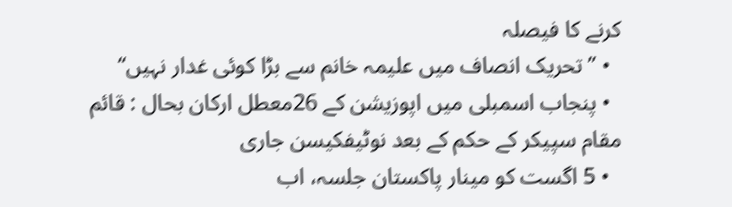کرنے کا فیصلہ
  • ’’تحریک انصاف میں علیمہ خانم سے بڑا کوئی غدار نہیں‘‘
  • پنجاب اسمبلی میں اپوزیشن کے 26معطل ارکان بحال : قائم مقام سپیکر کے حکم کے بعد نوٹیفکیسن جاری
  • 5 اگست کو مینار پاکستان جلسہ، اب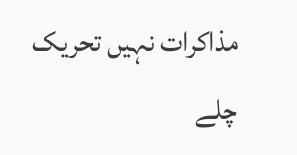مذاکرات نہیں تحریک چلے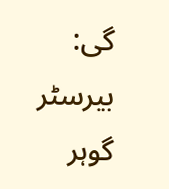گی: بیرسٹر گوہر